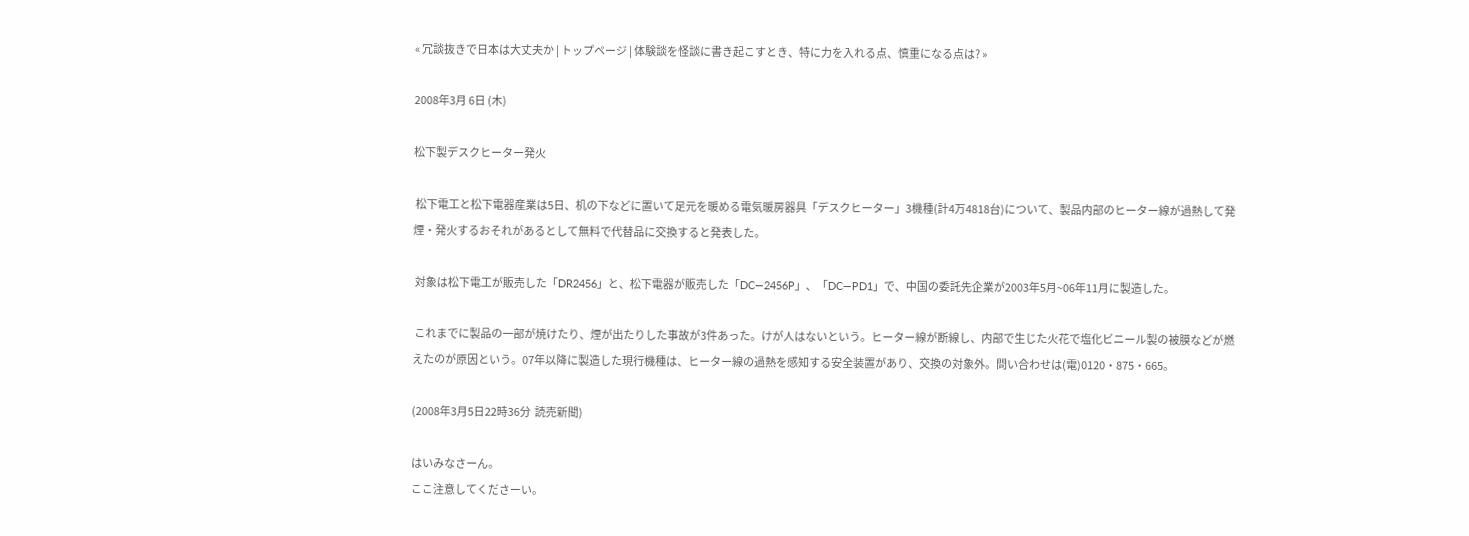« 冗談抜きで日本は大丈夫か | トップページ | 体験談を怪談に書き起こすとき、特に力を入れる点、慎重になる点は? »

2008年3月 6日 (木)

松下製デスクヒーター発火

 松下電工と松下電器産業は5日、机の下などに置いて足元を暖める電気暖房器具「デスクヒーター」3機種(計4万4818台)について、製品内部のヒーター線が過熱して発煙・発火するおそれがあるとして無料で代替品に交換すると発表した。

 対象は松下電工が販売した「DR2456」と、松下電器が販売した「DC―2456P」、「DC―PD1」で、中国の委託先企業が2003年5月~06年11月に製造した。

 これまでに製品の一部が焼けたり、煙が出たりした事故が3件あった。けが人はないという。ヒーター線が断線し、内部で生じた火花で塩化ビニール製の被膜などが燃えたのが原因という。07年以降に製造した現行機種は、ヒーター線の過熱を感知する安全装置があり、交換の対象外。問い合わせは(電)0120・875・665。

(2008年3月5日22時36分  読売新聞)

はいみなさーん。
ここ注意してくださーい。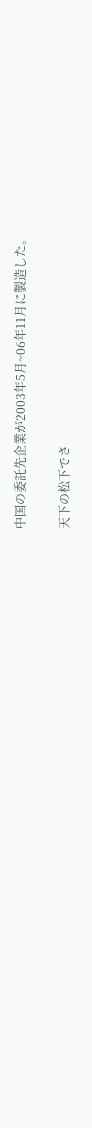中国の委託先企業が2003年5月~06年11月に製造した。

天下の松下でさ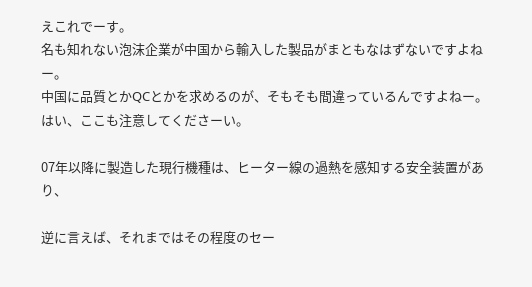えこれでーす。
名も知れない泡沫企業が中国から輸入した製品がまともなはずないですよねー。
中国に品質とかQCとかを求めるのが、そもそも間違っているんですよねー。
はい、ここも注意してくださーい。

07年以降に製造した現行機種は、ヒーター線の過熱を感知する安全装置があり、

逆に言えば、それまではその程度のセー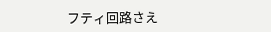フティ回路さえ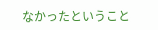なかったということ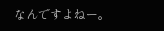なんですよねー。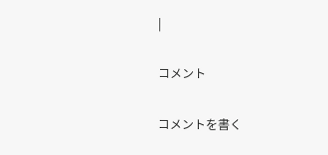|

コメント

コメントを書く